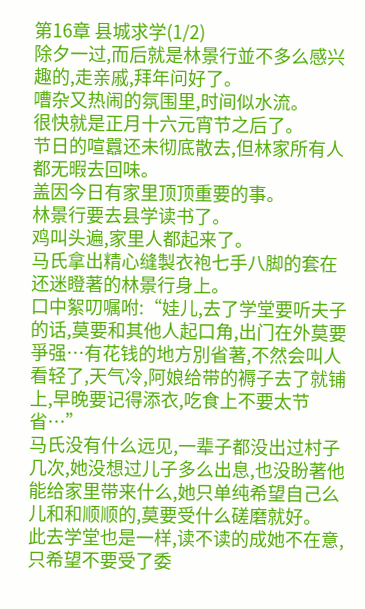第16章 县城求学(1/2)
除夕一过,而后就是林景行並不多么感兴趣的,走亲戚,拜年问好了。
嘈杂又热闹的氛围里,时间似水流。
很快就是正月十六元宵节之后了。
节日的喧囂还未彻底散去,但林家所有人都无暇去回味。
盖因今日有家里顶顶重要的事。
林景行要去县学读书了。
鸡叫头遍,家里人都起来了。
马氏拿出精心缝製衣袍七手八脚的套在还迷瞪著的林景行身上。
口中絮叨嘱咐:“娃儿,去了学堂要听夫子的话,莫要和其他人起口角,出门在外莫要爭强…有花钱的地方別省著,不然会叫人看轻了,天气冷,阿娘给带的褥子去了就铺上,早晚要记得添衣,吃食上不要太节省…”
马氏没有什么远见,一辈子都没出过村子几次,她没想过儿子多么出息,也没盼著他能给家里带来什么,她只单纯希望自己么儿和和顺顺的,莫要受什么磋磨就好。
此去学堂也是一样,读不读的成她不在意,只希望不要受了委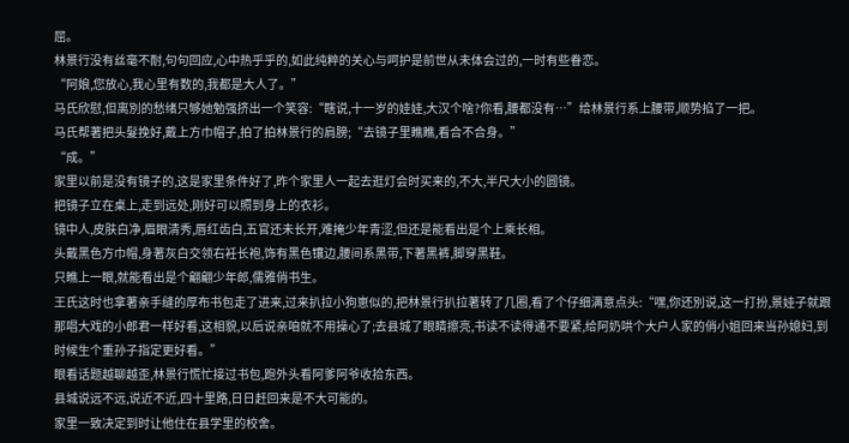屈。
林景行没有丝毫不耐,句句回应,心中热乎乎的,如此纯粹的关心与呵护是前世从未体会过的,一时有些眷恋。
“阿娘,您放心,我心里有数的,我都是大人了。”
马氏欣慰,但离別的愁绪只够她勉强挤出一个笑容:“瞎说,十一岁的娃娃,大汉个啥?你看,腰都没有…”给林景行系上腰带,顺势掐了一把。
马氏帮著把头髮挽好,戴上方巾帽子,拍了拍林景行的肩膀;“去镜子里瞧瞧,看合不合身。”
“成。”
家里以前是没有镜子的,这是家里条件好了,昨个家里人一起去逛灯会时买来的,不大,半尺大小的圆镜。
把镜子立在桌上,走到远处,刚好可以照到身上的衣衫。
镜中人,皮肤白净,眉眼清秀,唇红齿白,五官还未长开,难掩少年青涩,但还是能看出是个上乘长相。
头戴黑色方巾帽,身著灰白交领右衽长袍,饰有黑色镶边,腰间系黑带,下著黑裤,脚穿黑鞋。
只瞧上一眼,就能看出是个翩翩少年郎,儒雅俏书生。
王氏这时也拿著亲手缝的厚布书包走了进来,过来扒拉小狗崽似的,把林景行扒拉著转了几圈,看了个仔细满意点头:“嘿,你还別说,这一打扮,景娃子就跟那唱大戏的小郎君一样好看,这相貌,以后说亲咱就不用操心了;去县城了眼睛擦亮,书读不读得通不要紧,给阿奶哄个大户人家的俏小姐回来当孙媳妇,到时候生个重孙子指定更好看。”
眼看话题越聊越歪,林景行慌忙接过书包,跑外头看阿爹阿爷收拾东西。
县城说远不远,说近不近,四十里路,日日赶回来是不大可能的。
家里一致决定到时让他住在县学里的校舍。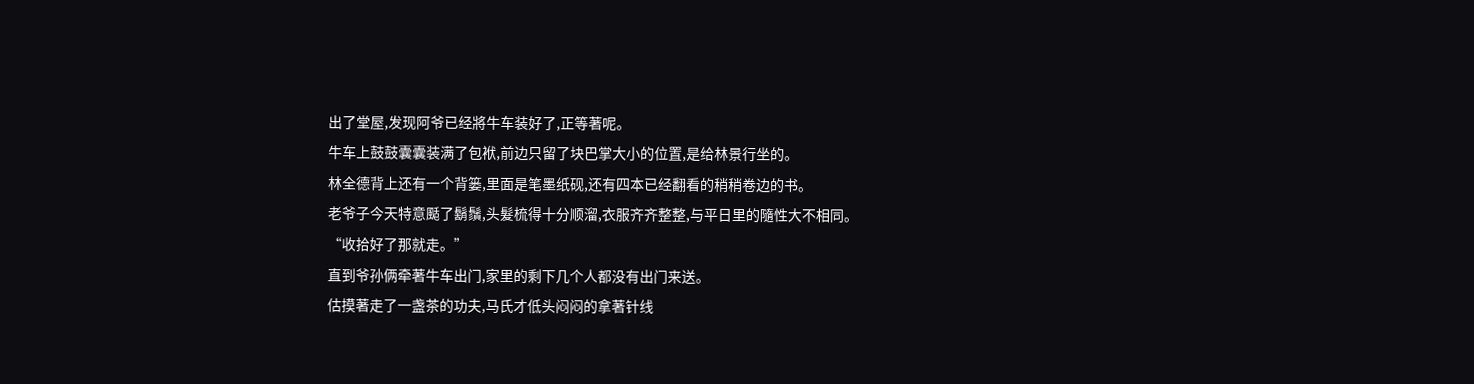出了堂屋,发现阿爷已经將牛车装好了,正等著呢。
牛车上鼓鼓囊囊装满了包袱,前边只留了块巴掌大小的位置,是给林景行坐的。
林全德背上还有一个背篓,里面是笔墨纸砚,还有四本已经翻看的稍稍卷边的书。
老爷子今天特意颳了鬍鬚,头髮梳得十分顺溜,衣服齐齐整整,与平日里的隨性大不相同。
“收拾好了那就走。”
直到爷孙俩牵著牛车出门,家里的剩下几个人都没有出门来送。
估摸著走了一盏茶的功夫,马氏才低头闷闷的拿著针线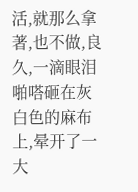活,就那么拿著,也不做,良久,一滴眼泪啪嗒砸在灰白色的麻布上,晕开了一大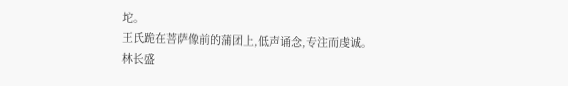坨。
王氏跪在菩萨像前的蒲团上,低声诵念,专注而虔诚。
林长盛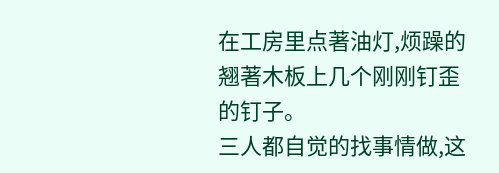在工房里点著油灯,烦躁的翘著木板上几个刚刚钉歪的钉子。
三人都自觉的找事情做,这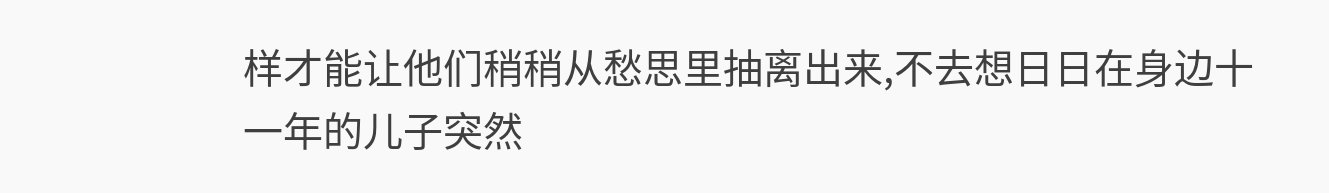样才能让他们稍稍从愁思里抽离出来,不去想日日在身边十一年的儿子突然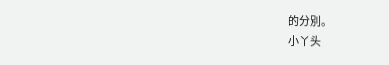的分別。
小丫头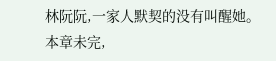林阮阮,一家人默契的没有叫醒她。
本章未完,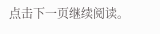点击下一页继续阅读。